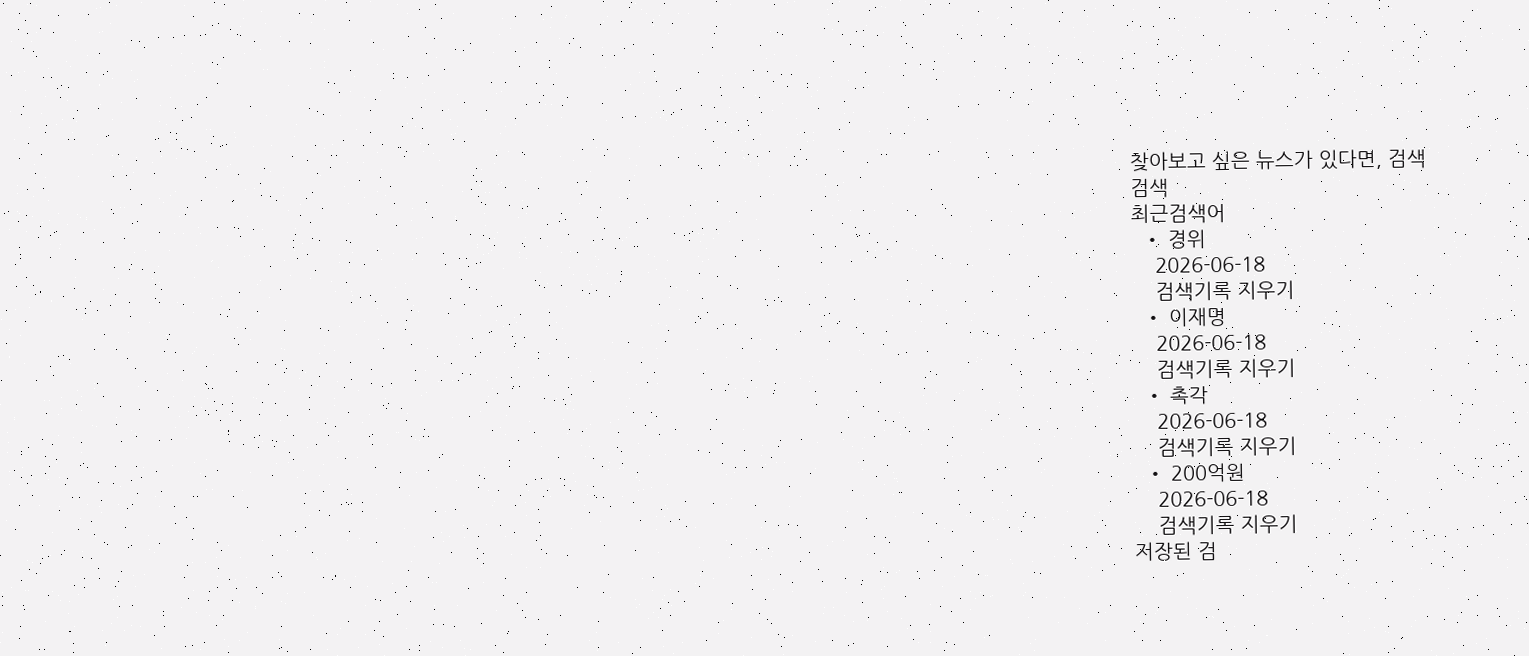찾아보고 싶은 뉴스가 있다면, 검색
검색
최근검색어
  • 경위
    2026-06-18
    검색기록 지우기
  • 이재명
    2026-06-18
    검색기록 지우기
  • 촉각
    2026-06-18
    검색기록 지우기
  • 200억원
    2026-06-18
    검색기록 지우기
저장된 검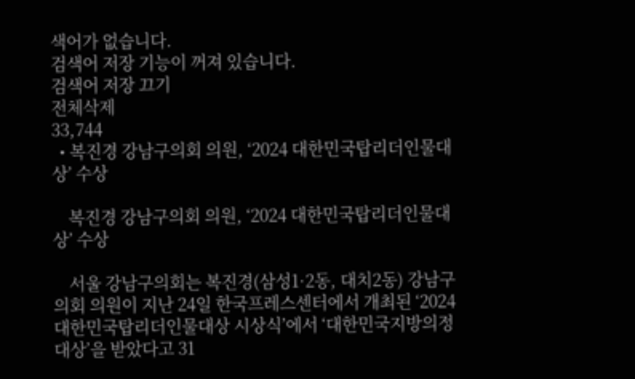색어가 없습니다.
검색어 저장 기능이 꺼져 있습니다.
검색어 저장 끄기
전체삭제
33,744
  • 복진경 강남구의회 의원, ‘2024 대한민국탑리더인물대상’ 수상

    복진경 강남구의회 의원, ‘2024 대한민국탑리더인물대상’ 수상

    서울 강남구의회는 복진경(삼성1·2동, 대치2동) 강남구의회 의원이 지난 24일 한국프레스센터에서 개최된 ‘2024 대한민국탑리더인물대상 시상식’에서 ‘대한민국지방의정대상’을 받았다고 31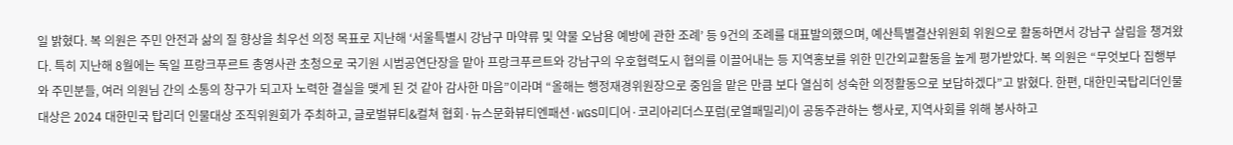일 밝혔다. 복 의원은 주민 안전과 삶의 질 향상을 최우선 의정 목표로 지난해 ‘서울특별시 강남구 마약류 및 약물 오남용 예방에 관한 조례’ 등 9건의 조례를 대표발의했으며, 예산특별결산위원회 위원으로 활동하면서 강남구 살림을 챙겨왔다. 특히 지난해 8월에는 독일 프랑크푸르트 총영사관 초청으로 국기원 시범공연단장을 맡아 프랑크푸르트와 강남구의 우호협력도시 협의를 이끌어내는 등 지역홍보를 위한 민간외교활동을 높게 평가받았다. 복 의원은 “무엇보다 집행부와 주민분들, 여러 의원님 간의 소통의 창구가 되고자 노력한 결실을 맺게 된 것 같아 감사한 마음”이라며 “올해는 행정재경위원장으로 중임을 맡은 만큼 보다 열심히 성숙한 의정활동으로 보답하겠다”고 밝혔다. 한편, 대한민국탑리더인물대상은 2024 대한민국 탑리더 인물대상 조직위원회가 주최하고, 글로벌뷰티&컬쳐 협회·뉴스문화뷰티엔패션·WGS미디어·코리아리더스포럼(로열패밀리)이 공동주관하는 행사로, 지역사회를 위해 봉사하고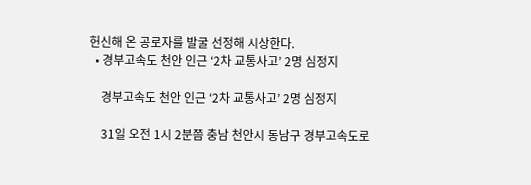헌신해 온 공로자를 발굴 선정해 시상한다.
  • 경부고속도 천안 인근 ‘2차 교통사고’ 2명 심정지

    경부고속도 천안 인근 ‘2차 교통사고’ 2명 심정지

    31일 오전 1시 2분쯤 충남 천안시 동남구 경부고속도로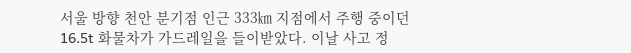서울 방향 천안 분기점 인근 333㎞ 지점에서 주행 중이던 16.5t 화물차가 가드레일을 들이받았다. 이날 사고 정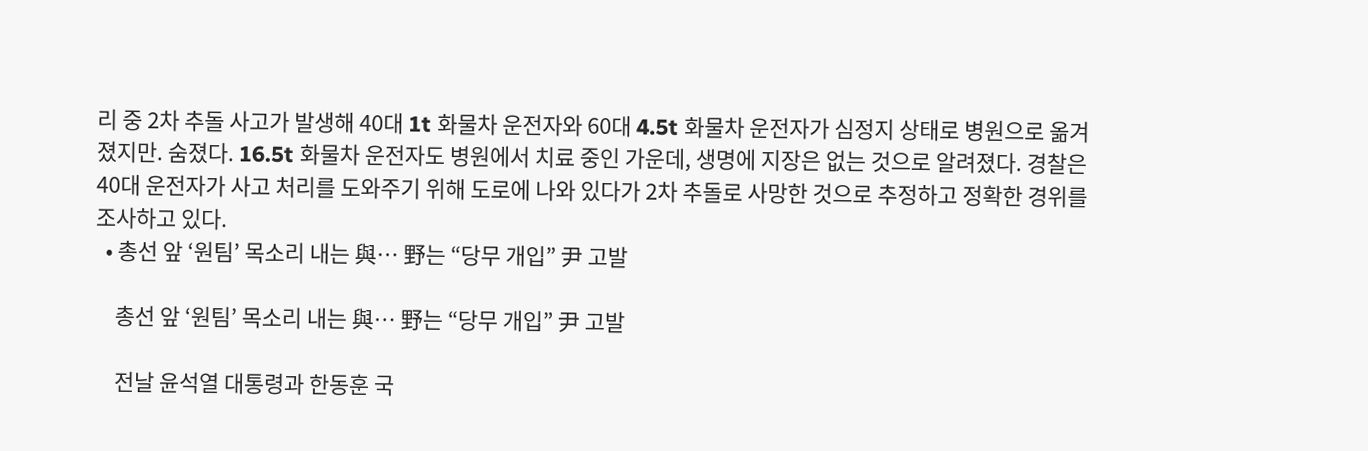리 중 2차 추돌 사고가 발생해 40대 1t 화물차 운전자와 60대 4.5t 화물차 운전자가 심정지 상태로 병원으로 옮겨졌지만. 숨졌다. 16.5t 화물차 운전자도 병원에서 치료 중인 가운데, 생명에 지장은 없는 것으로 알려졌다. 경찰은 40대 운전자가 사고 처리를 도와주기 위해 도로에 나와 있다가 2차 추돌로 사망한 것으로 추정하고 정확한 경위를 조사하고 있다.
  • 총선 앞 ‘원팀’ 목소리 내는 與… 野는 “당무 개입” 尹 고발

    총선 앞 ‘원팀’ 목소리 내는 與… 野는 “당무 개입” 尹 고발

    전날 윤석열 대통령과 한동훈 국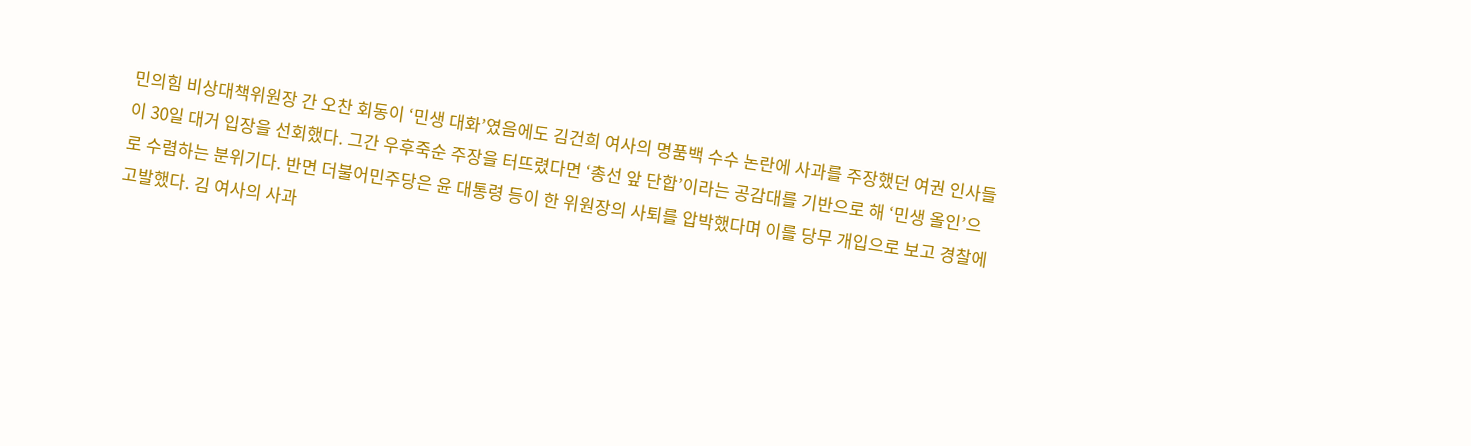민의힘 비상대책위원장 간 오찬 회동이 ‘민생 대화’였음에도 김건희 여사의 명품백 수수 논란에 사과를 주장했던 여권 인사들이 30일 대거 입장을 선회했다. 그간 우후죽순 주장을 터뜨렸다면 ‘총선 앞 단합’이라는 공감대를 기반으로 해 ‘민생 올인’으로 수렴하는 분위기다. 반면 더불어민주당은 윤 대통령 등이 한 위원장의 사퇴를 압박했다며 이를 당무 개입으로 보고 경찰에 고발했다. 김 여사의 사과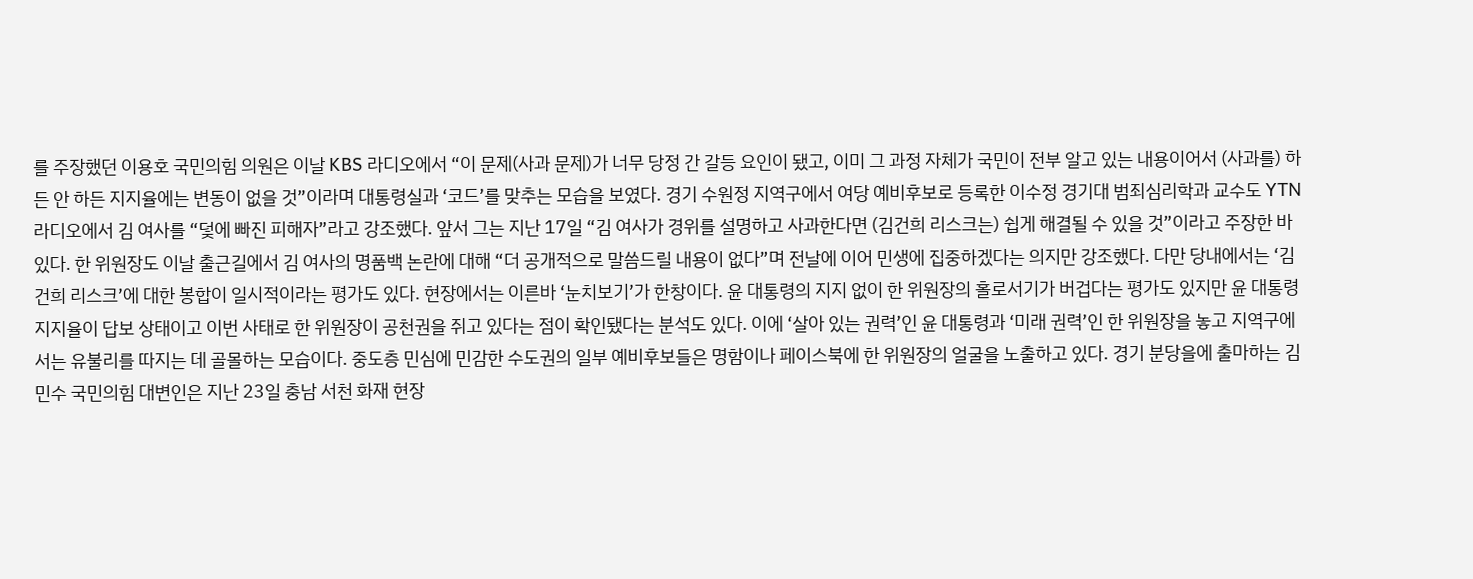를 주장했던 이용호 국민의힘 의원은 이날 KBS 라디오에서 “이 문제(사과 문제)가 너무 당정 간 갈등 요인이 됐고, 이미 그 과정 자체가 국민이 전부 알고 있는 내용이어서 (사과를) 하든 안 하든 지지율에는 변동이 없을 것”이라며 대통령실과 ‘코드’를 맞추는 모습을 보였다. 경기 수원정 지역구에서 여당 예비후보로 등록한 이수정 경기대 범죄심리학과 교수도 YTN 라디오에서 김 여사를 “덫에 빠진 피해자”라고 강조했다. 앞서 그는 지난 17일 “김 여사가 경위를 설명하고 사과한다면 (김건희 리스크는) 쉽게 해결될 수 있을 것”이라고 주장한 바 있다. 한 위원장도 이날 출근길에서 김 여사의 명품백 논란에 대해 “더 공개적으로 말씀드릴 내용이 없다”며 전날에 이어 민생에 집중하겠다는 의지만 강조했다. 다만 당내에서는 ‘김건희 리스크’에 대한 봉합이 일시적이라는 평가도 있다. 현장에서는 이른바 ‘눈치보기’가 한창이다. 윤 대통령의 지지 없이 한 위원장의 홀로서기가 버겁다는 평가도 있지만 윤 대통령 지지율이 답보 상태이고 이번 사태로 한 위원장이 공천권을 쥐고 있다는 점이 확인됐다는 분석도 있다. 이에 ‘살아 있는 권력’인 윤 대통령과 ‘미래 권력’인 한 위원장을 놓고 지역구에서는 유불리를 따지는 데 골몰하는 모습이다. 중도층 민심에 민감한 수도권의 일부 예비후보들은 명함이나 페이스북에 한 위원장의 얼굴을 노출하고 있다. 경기 분당을에 출마하는 김민수 국민의힘 대변인은 지난 23일 충남 서천 화재 현장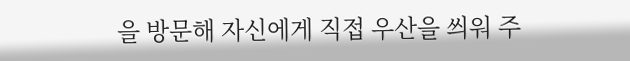을 방문해 자신에게 직접 우산을 씌워 주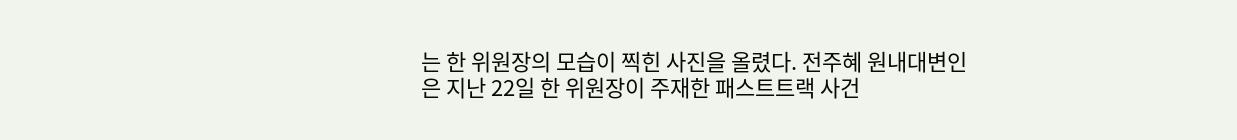는 한 위원장의 모습이 찍힌 사진을 올렸다. 전주혜 원내대변인은 지난 22일 한 위원장이 주재한 패스트트랙 사건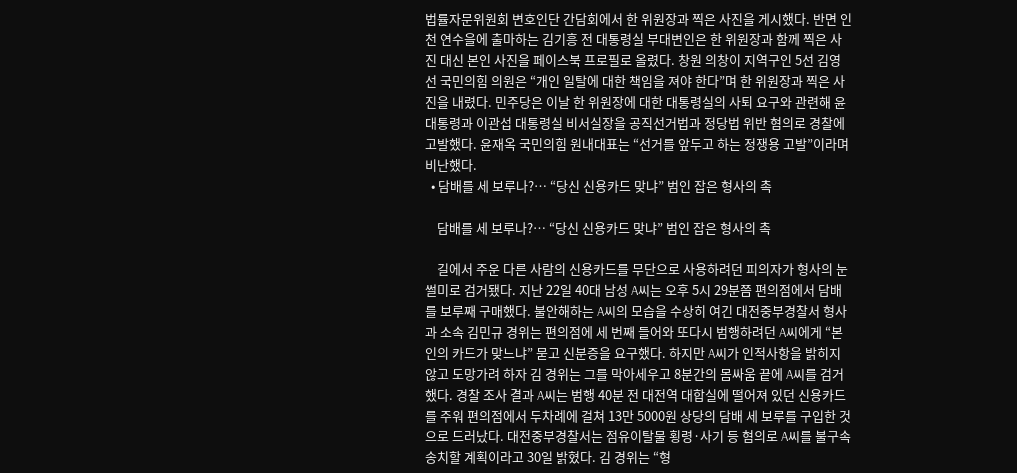법률자문위원회 변호인단 간담회에서 한 위원장과 찍은 사진을 게시했다. 반면 인천 연수을에 출마하는 김기흥 전 대통령실 부대변인은 한 위원장과 함께 찍은 사진 대신 본인 사진을 페이스북 프로필로 올렸다. 창원 의창이 지역구인 5선 김영선 국민의힘 의원은 “개인 일탈에 대한 책임을 져야 한다”며 한 위원장과 찍은 사진을 내렸다. 민주당은 이날 한 위원장에 대한 대통령실의 사퇴 요구와 관련해 윤 대통령과 이관섭 대통령실 비서실장을 공직선거법과 정당법 위반 혐의로 경찰에 고발했다. 윤재옥 국민의힘 원내대표는 “선거를 앞두고 하는 정쟁용 고발”이라며 비난했다.
  • 담배를 세 보루나?… “당신 신용카드 맞냐” 범인 잡은 형사의 촉

    담배를 세 보루나?… “당신 신용카드 맞냐” 범인 잡은 형사의 촉

    길에서 주운 다른 사람의 신용카드를 무단으로 사용하려던 피의자가 형사의 눈썰미로 검거됐다. 지난 22일 40대 남성 A씨는 오후 5시 29분쯤 편의점에서 담배를 보루째 구매했다. 불안해하는 A씨의 모습을 수상히 여긴 대전중부경찰서 형사과 소속 김민규 경위는 편의점에 세 번째 들어와 또다시 범행하려던 A씨에게 “본인의 카드가 맞느냐” 묻고 신분증을 요구했다. 하지만 A씨가 인적사항을 밝히지 않고 도망가려 하자 김 경위는 그를 막아세우고 8분간의 몸싸움 끝에 A씨를 검거했다. 경찰 조사 결과 A씨는 범행 40분 전 대전역 대합실에 떨어져 있던 신용카드를 주워 편의점에서 두차례에 걸쳐 13만 5000원 상당의 담배 세 보루를 구입한 것으로 드러났다. 대전중부경찰서는 점유이탈물 횡령·사기 등 혐의로 A씨를 불구속 송치할 계획이라고 30일 밝혔다. 김 경위는 “형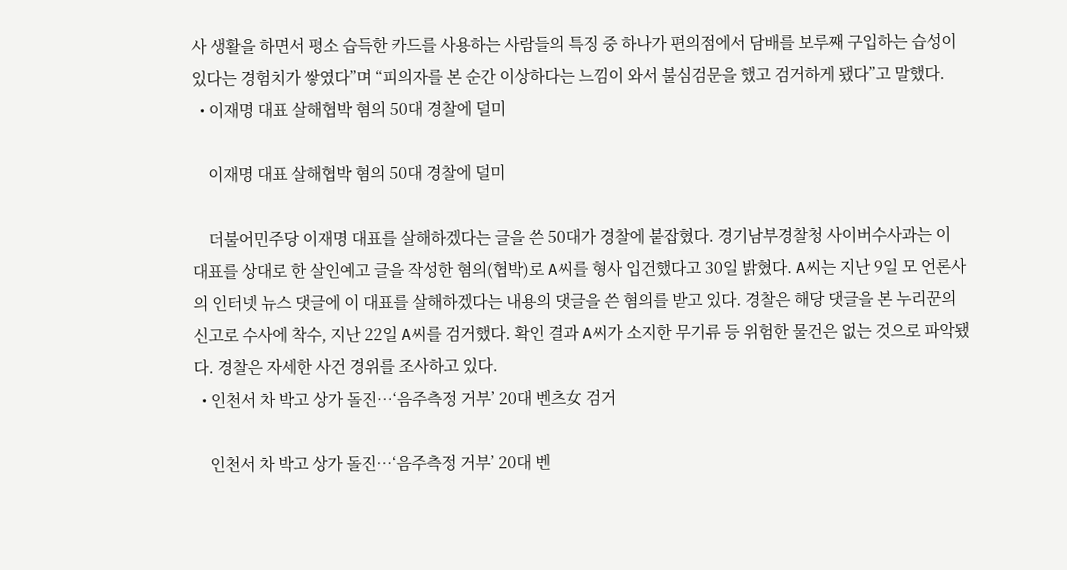사 생활을 하면서 평소 습득한 카드를 사용하는 사람들의 특징 중 하나가 편의점에서 담배를 보루째 구입하는 습성이 있다는 경험치가 쌓였다”며 “피의자를 본 순간 이상하다는 느낌이 와서 불심검문을 했고 검거하게 됐다”고 말했다.
  • 이재명 대표 살해협박 혐의 50대 경찰에 덜미

    이재명 대표 살해협박 혐의 50대 경찰에 덜미

    더불어민주당 이재명 대표를 살해하겠다는 글을 쓴 50대가 경찰에 붙잡혔다. 경기남부경찰청 사이버수사과는 이 대표를 상대로 한 살인예고 글을 작성한 혐의(협박)로 A씨를 형사 입건했다고 30일 밝혔다. A씨는 지난 9일 모 언론사의 인터넷 뉴스 댓글에 이 대표를 살해하겠다는 내용의 댓글을 쓴 혐의를 받고 있다. 경찰은 해당 댓글을 본 누리꾼의 신고로 수사에 착수, 지난 22일 A씨를 검거했다. 확인 결과 A씨가 소지한 무기류 등 위험한 물건은 없는 것으로 파악됐다. 경찰은 자세한 사건 경위를 조사하고 있다.
  • 인천서 차 박고 상가 돌진…‘음주측정 거부’ 20대 벤츠女 검거

    인천서 차 박고 상가 돌진…‘음주측정 거부’ 20대 벤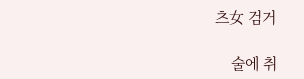츠女 검거

    술에 취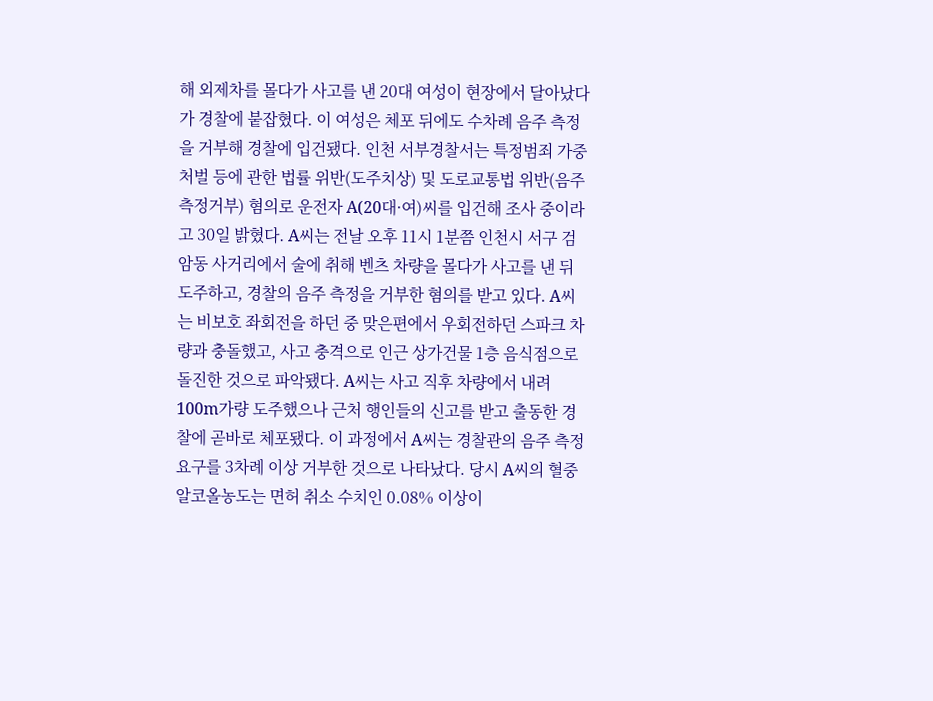해 외제차를 몰다가 사고를 낸 20대 여성이 현장에서 달아났다가 경찰에 붙잡혔다. 이 여성은 체포 뒤에도 수차례 음주 측정을 거부해 경찰에 입건됐다. 인천 서부경찰서는 특정범죄 가중처벌 등에 관한 법률 위반(도주치상) 및 도로교통법 위반(음주 측정거부) 혐의로 운전자 A(20대·여)씨를 입건해 조사 중이라고 30일 밝혔다. A씨는 전날 오후 11시 1분쯤 인천시 서구 검암동 사거리에서 술에 취해 벤츠 차량을 몰다가 사고를 낸 뒤 도주하고, 경찰의 음주 측정을 거부한 혐의를 받고 있다. A씨는 비보호 좌회전을 하던 중 맞은편에서 우회전하던 스파크 차량과 충돌했고, 사고 충격으로 인근 상가건물 1층 음식점으로 돌진한 것으로 파악됐다. A씨는 사고 직후 차량에서 내려 100m가량 도주했으나 근처 행인들의 신고를 받고 출동한 경찰에 곧바로 체포됐다. 이 과정에서 A씨는 경찰관의 음주 측정 요구를 3차례 이상 거부한 것으로 나타났다. 당시 A씨의 혈중알코올농도는 면허 취소 수치인 0.08% 이상이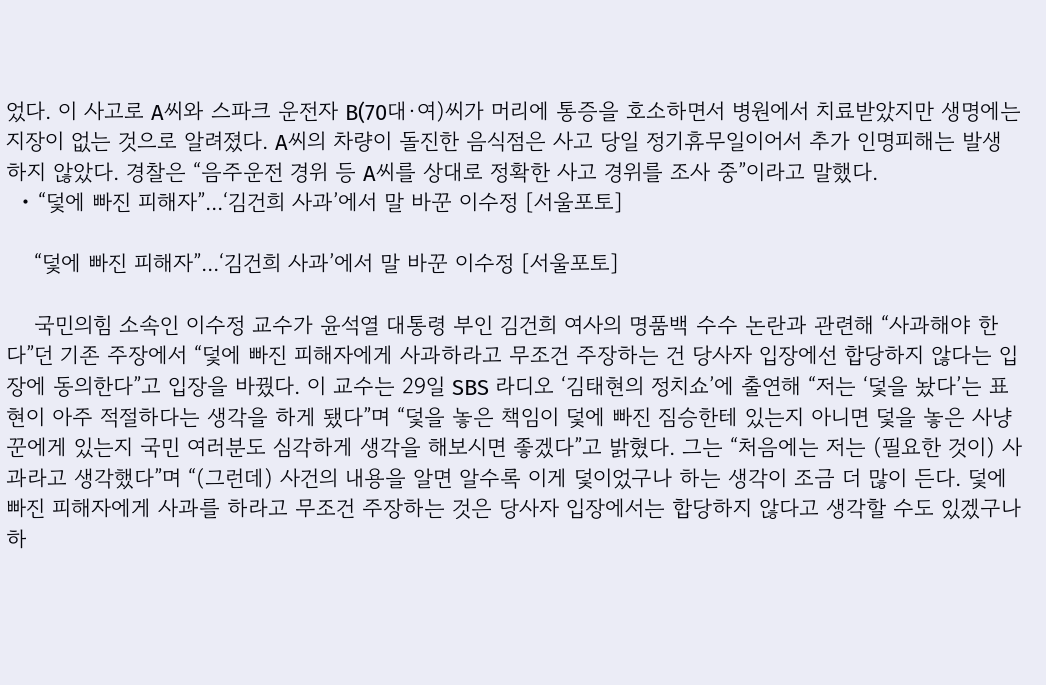었다. 이 사고로 A씨와 스파크 운전자 B(70대·여)씨가 머리에 통증을 호소하면서 병원에서 치료받았지만 생명에는 지장이 없는 것으로 알려졌다. A씨의 차량이 돌진한 음식점은 사고 당일 정기휴무일이어서 추가 인명피해는 발생하지 않았다. 경찰은 “음주운전 경위 등 A씨를 상대로 정확한 사고 경위를 조사 중”이라고 말했다.
  • “덫에 빠진 피해자”...‘김건희 사과’에서 말 바꾼 이수정 [서울포토]

    “덫에 빠진 피해자”...‘김건희 사과’에서 말 바꾼 이수정 [서울포토]

    국민의힘 소속인 이수정 교수가 윤석열 대통령 부인 김건희 여사의 명품백 수수 논란과 관련해 “사과해야 한다”던 기존 주장에서 “덫에 빠진 피해자에게 사과하라고 무조건 주장하는 건 당사자 입장에선 합당하지 않다는 입장에 동의한다”고 입장을 바꿨다. 이 교수는 29일 SBS 라디오 ‘김태현의 정치쇼’에 출연해 “저는 ‘덫을 놨다’는 표현이 아주 적절하다는 생각을 하게 됐다”며 “덫을 놓은 책임이 덫에 빠진 짐승한테 있는지 아니면 덫을 놓은 사냥꾼에게 있는지 국민 여러분도 심각하게 생각을 해보시면 좋겠다”고 밝혔다. 그는 “처음에는 저는 (필요한 것이) 사과라고 생각했다”며 “(그런데) 사건의 내용을 알면 알수록 이게 덫이었구나 하는 생각이 조금 더 많이 든다. 덫에 빠진 피해자에게 사과를 하라고 무조건 주장하는 것은 당사자 입장에서는 합당하지 않다고 생각할 수도 있겠구나 하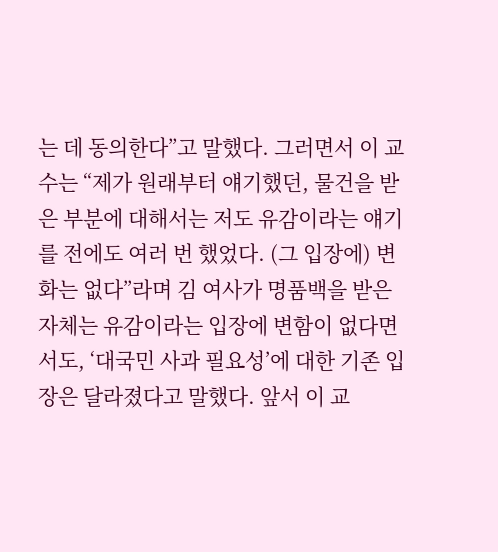는 데 동의한다”고 말했다. 그러면서 이 교수는 “제가 원래부터 얘기했던, 물건을 받은 부분에 대해서는 저도 유감이라는 얘기를 전에도 여러 번 했었다. (그 입장에) 변화는 없다”라며 김 여사가 명품백을 받은 자체는 유감이라는 입장에 변함이 없다면서도, ‘대국민 사과 필요성’에 대한 기존 입장은 달라졌다고 말했다. 앞서 이 교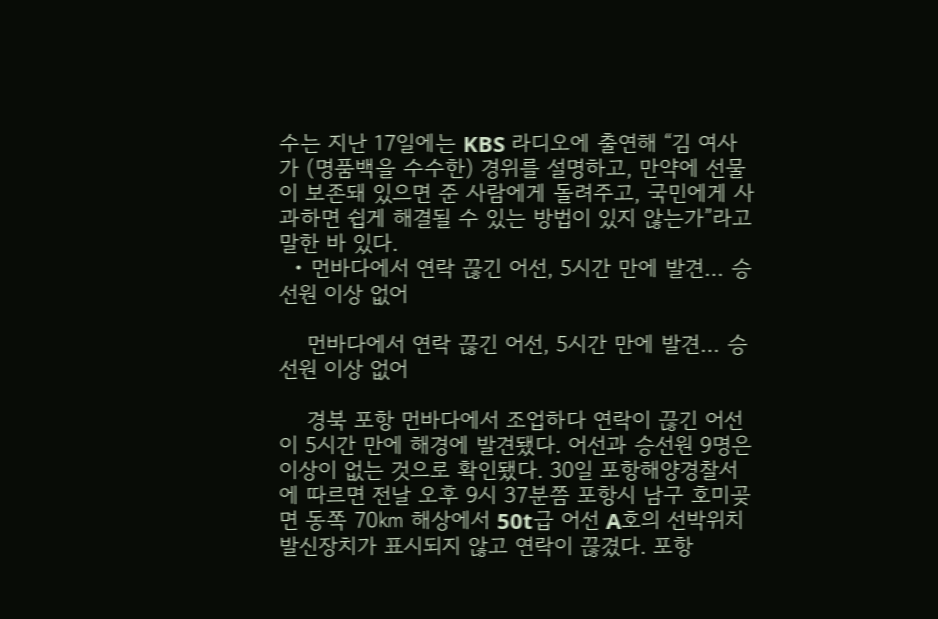수는 지난 17일에는 KBS 라디오에 출연해 “김 여사가 (명품백을 수수한) 경위를 설명하고, 만약에 선물이 보존돼 있으면 준 사람에게 돌려주고, 국민에게 사과하면 쉽게 해결될 수 있는 방법이 있지 않는가”라고 말한 바 있다.
  • 먼바다에서 연락 끊긴 어선, 5시간 만에 발견… 승선원 이상 없어

    먼바다에서 연락 끊긴 어선, 5시간 만에 발견… 승선원 이상 없어

    경북 포항 먼바다에서 조업하다 연락이 끊긴 어선이 5시간 만에 해경에 발견됐다. 어선과 승선원 9명은 이상이 없는 것으로 확인됐다. 30일 포항해양경찰서에 따르면 전날 오후 9시 37분쯤 포항시 남구 호미곶면 동쪽 70㎞ 해상에서 50t급 어선 A호의 선박위치발신장치가 표시되지 않고 연락이 끊겼다. 포항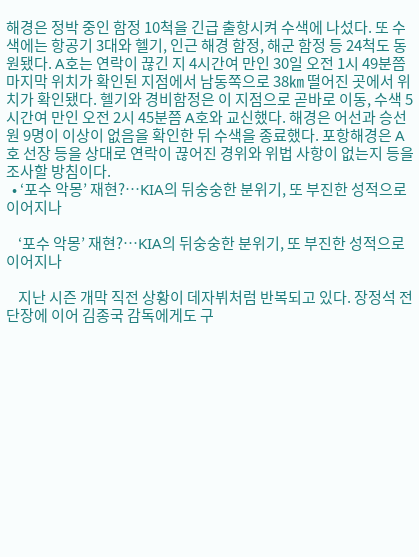해경은 정박 중인 함정 10척을 긴급 출항시켜 수색에 나섰다. 또 수색에는 항공기 3대와 헬기, 인근 해경 함정, 해군 함정 등 24척도 동원됐다. A호는 연락이 끊긴 지 4시간여 만인 30일 오전 1시 49분쯤 마지막 위치가 확인된 지점에서 남동쪽으로 38㎞ 떨어진 곳에서 위치가 확인됐다. 헬기와 경비함정은 이 지점으로 곧바로 이동, 수색 5시간여 만인 오전 2시 45분쯤 A호와 교신했다. 해경은 어선과 승선원 9명이 이상이 없음을 확인한 뒤 수색을 종료했다. 포항해경은 A호 선장 등을 상대로 연락이 끊어진 경위와 위법 사항이 없는지 등을 조사할 방침이다.
  • ‘포수 악몽’ 재현?…KIA의 뒤숭숭한 분위기, 또 부진한 성적으로 이어지나

    ‘포수 악몽’ 재현?…KIA의 뒤숭숭한 분위기, 또 부진한 성적으로 이어지나

    지난 시즌 개막 직전 상황이 데자뷔처럼 반복되고 있다. 장정석 전 단장에 이어 김종국 감독에게도 구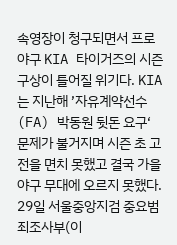속영장이 청구되면서 프로야구 KIA 타이거즈의 시즌 구상이 틀어질 위기다. KIA는 지난해 ’자유계약선수(FA) 박동원 뒷돈 요구‘ 문제가 불거지며 시즌 초 고전을 면치 못했고 결국 가을 야구 무대에 오르지 못했다. 29일 서울중앙지검 중요범죄조사부(이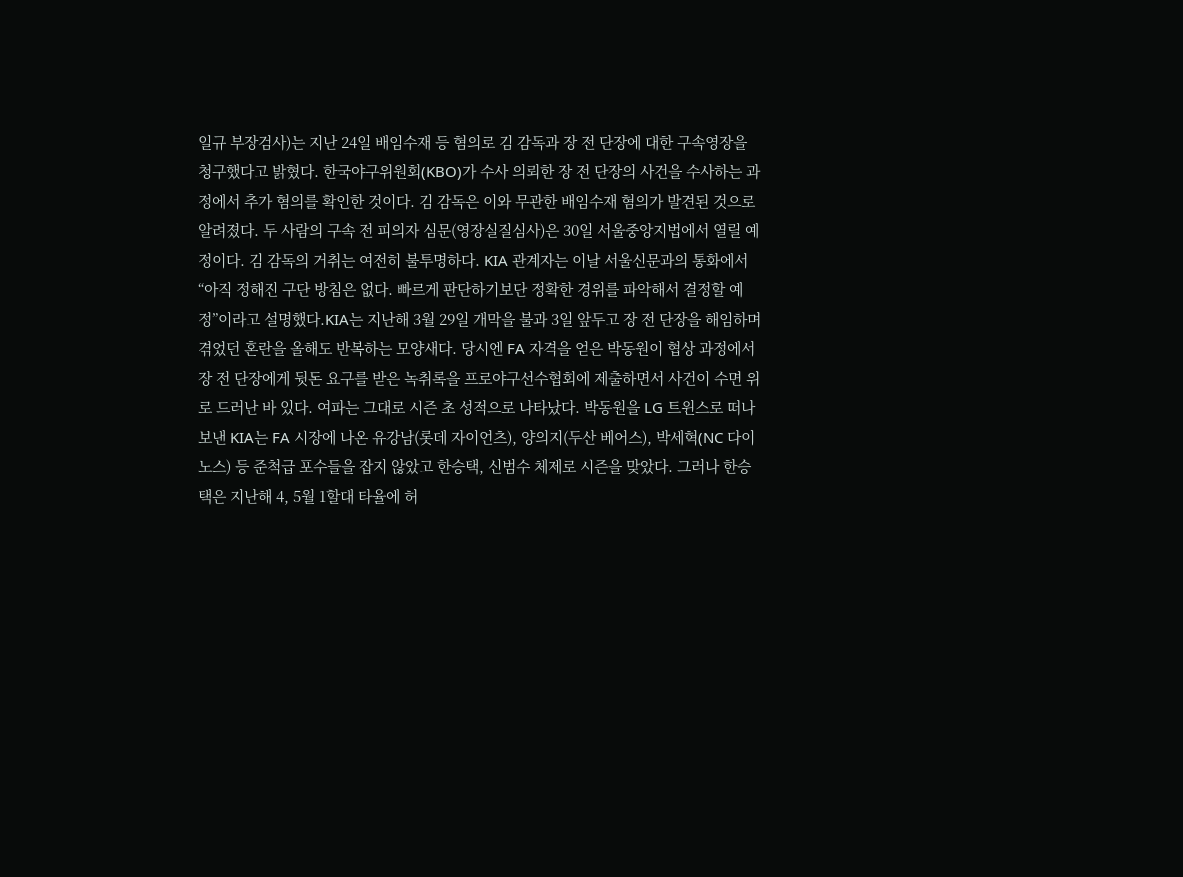일규 부장검사)는 지난 24일 배임수재 등 혐의로 김 감독과 장 전 단장에 대한 구속영장을 청구했다고 밝혔다. 한국야구위원회(KBO)가 수사 의뢰한 장 전 단장의 사건을 수사하는 과정에서 추가 혐의를 확인한 것이다. 김 감독은 이와 무관한 배임수재 혐의가 발견된 것으로 알려졌다. 두 사람의 구속 전 피의자 심문(영장실질심사)은 30일 서울중앙지법에서 열릴 예정이다. 김 감독의 거취는 여전히 불투명하다. KIA 관계자는 이날 서울신문과의 통화에서 “아직 정해진 구단 방침은 없다. 빠르게 판단하기보단 정확한 경위를 파악해서 결정할 예정”이라고 설명했다.KIA는 지난해 3월 29일 개막을 불과 3일 앞두고 장 전 단장을 해임하며 겪었던 혼란을 올해도 반복하는 모양새다. 당시엔 FA 자격을 얻은 박동원이 협상 과정에서 장 전 단장에게 뒷돈 요구를 받은 녹취록을 프로야구선수협회에 제출하면서 사건이 수면 위로 드러난 바 있다. 여파는 그대로 시즌 초 성적으로 나타났다. 박동원을 LG 트윈스로 떠나보낸 KIA는 FA 시장에 나온 유강남(롯데 자이언츠), 양의지(두산 베어스), 박세혁(NC 다이노스) 등 준척급 포수들을 잡지 않았고 한승택, 신범수 체제로 시즌을 맞았다. 그러나 한승택은 지난해 4, 5월 1할대 타율에 허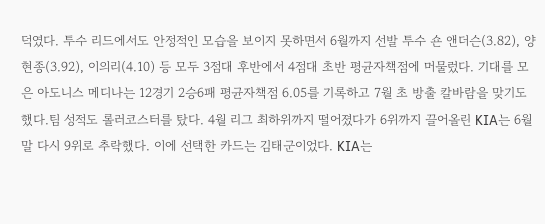덕였다. 투수 리드에서도 안정적인 모습을 보이지 못하면서 6월까지 선발 투수 숀 앤더슨(3.82), 양현종(3.92), 이의리(4.10) 등 모두 3점대 후반에서 4점대 초반 평균자책점에 머물렀다. 기대를 모은 아도니스 메디나는 12경기 2승6패 평균자책점 6.05를 기록하고 7월 초 방출 칼바람을 맞기도 했다.팀 성적도 롤러코스터를 탔다. 4월 리그 최하위까지 떨어졌다가 6위까지 끌어올린 KIA는 6월 말 다시 9위로 추락했다. 이에 선택한 카드는 김태군이었다. KIA는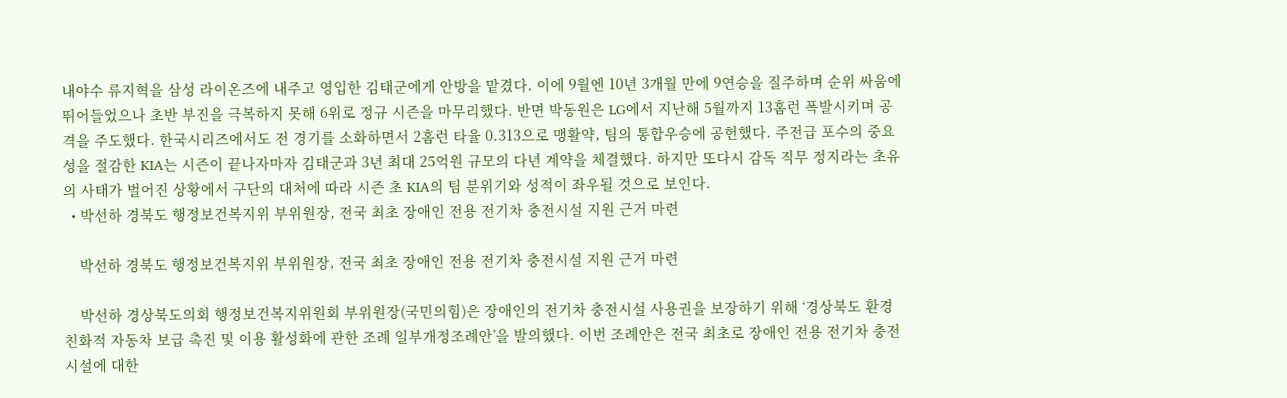내야수 류지혁을 삼성 라이온즈에 내주고 영입한 김태군에게 안방을 맡겼다. 이에 9월엔 10년 3개월 만에 9연승을 질주하며 순위 싸움에 뛰어들었으나 초반 부진을 극복하지 못해 6위로 정규 시즌을 마무리했다. 반면 박동원은 LG에서 지난해 5월까지 13홈런 폭발시키며 공격을 주도했다. 한국시리즈에서도 전 경기를 소화하면서 2홈런 타율 0.313으로 맹활약, 팀의 통합우승에 공헌했다. 주전급 포수의 중요성을 절감한 KIA는 시즌이 끝나자마자 김태군과 3년 최대 25억원 규모의 다년 계약을 체결했다. 하지만 또다시 감독 직무 정지라는 초유의 사태가 벌어진 상황에서 구단의 대처에 따라 시즌 초 KIA의 팀 분위기와 성적이 좌우될 것으로 보인다.
  • 박선하 경북도 행정보건복지위 부위원장, 전국 최초 장애인 전용 전기차 충전시설 지원 근거 마련

    박선하 경북도 행정보건복지위 부위원장, 전국 최초 장애인 전용 전기차 충전시설 지원 근거 마련

    박선하 경상북도의회 행정보건복지위원회 부위원장(국민의힘)은 장애인의 전기차 충전시설 사용권을 보장하기 위해 ‘경상북도 환경친화적 자동차 보급 촉진 및 이용 활성화에 관한 조례 일부개정조례안’을 발의했다. 이번 조례안은 전국 최초로 장애인 전용 전기차 충전시설에 대한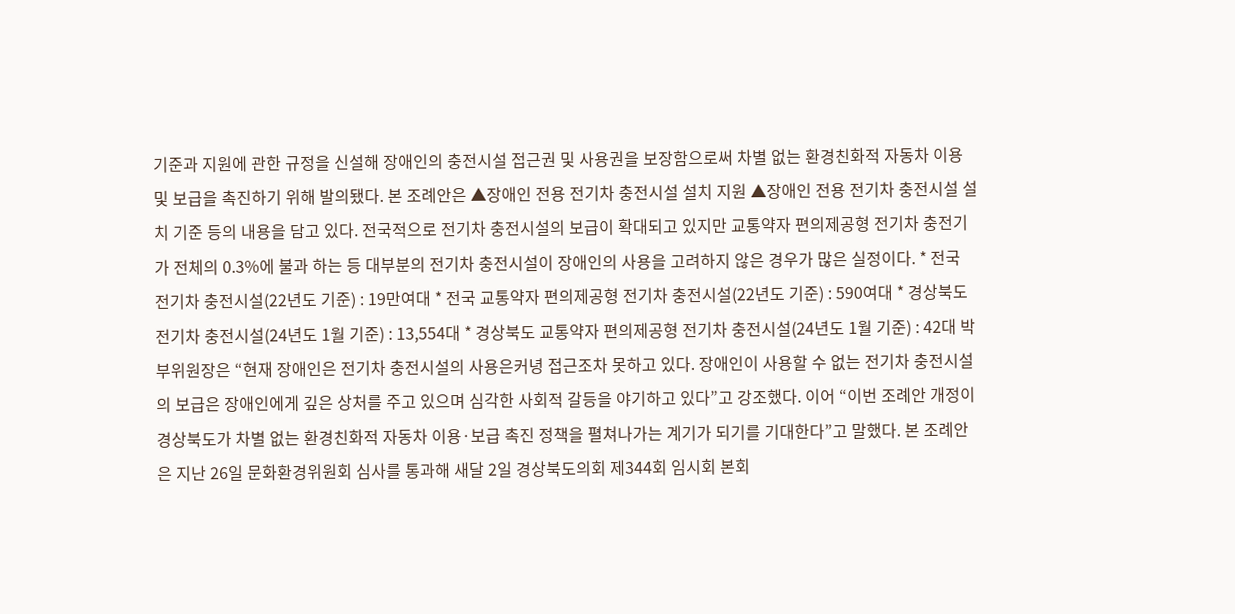기준과 지원에 관한 규정을 신설해 장애인의 충전시설 접근권 및 사용권을 보장함으로써 차별 없는 환경친화적 자동차 이용 및 보급을 촉진하기 위해 발의됐다. 본 조례안은 ▲장애인 전용 전기차 충전시설 설치 지원 ▲장애인 전용 전기차 충전시설 설치 기준 등의 내용을 담고 있다. 전국적으로 전기차 충전시설의 보급이 확대되고 있지만 교통약자 편의제공형 전기차 충전기가 전체의 0.3%에 불과 하는 등 대부분의 전기차 충전시설이 장애인의 사용을 고려하지 않은 경우가 많은 실정이다. * 전국 전기차 충전시설(22년도 기준) : 19만여대 * 전국 교통약자 편의제공형 전기차 충전시설(22년도 기준) : 590여대 * 경상북도 전기차 충전시설(24년도 1월 기준) : 13,554대 * 경상북도 교통약자 편의제공형 전기차 충전시설(24년도 1월 기준) : 42대 박 부위원장은 “현재 장애인은 전기차 충전시설의 사용은커녕 접근조차 못하고 있다. 장애인이 사용할 수 없는 전기차 충전시설의 보급은 장애인에게 깊은 상처를 주고 있으며 심각한 사회적 갈등을 야기하고 있다”고 강조했다. 이어 “이번 조례안 개정이 경상북도가 차별 없는 환경친화적 자동차 이용·보급 촉진 정책을 펼쳐나가는 계기가 되기를 기대한다”고 말했다. 본 조례안은 지난 26일 문화환경위원회 심사를 통과해 새달 2일 경상북도의회 제344회 임시회 본회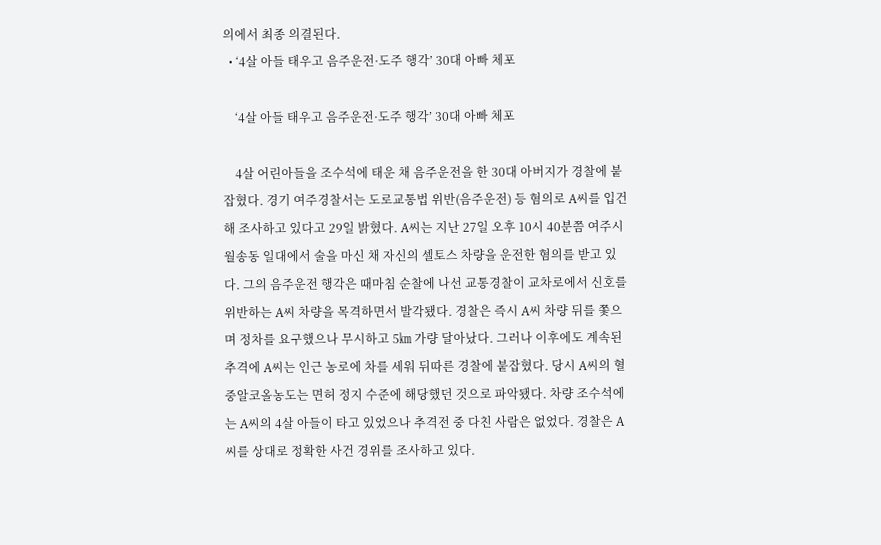의에서 최종 의결된다.
  • ‘4살 아들 태우고 음주운전·도주 행각’ 30대 아빠 체포

    ‘4살 아들 태우고 음주운전·도주 행각’ 30대 아빠 체포

    4살 어린아들을 조수석에 태운 채 음주운전을 한 30대 아버지가 경찰에 붙잡혔다. 경기 여주경찰서는 도로교통법 위반(음주운전) 등 혐의로 A씨를 입건해 조사하고 있다고 29일 밝혔다. A씨는 지난 27일 오후 10시 40분쯤 여주시 월송동 일대에서 술을 마신 채 자신의 셀토스 차량을 운전한 혐의를 받고 있다. 그의 음주운전 행각은 때마침 순찰에 나선 교통경찰이 교차로에서 신호를 위반하는 A씨 차량을 목격하면서 발각됐다. 경찰은 즉시 A씨 차량 뒤를 쫓으며 정차를 요구했으나 무시하고 5㎞ 가량 달아났다. 그러나 이후에도 계속된 추격에 A씨는 인근 농로에 차를 세워 뒤따른 경찰에 붙잡혔다. 당시 A씨의 혈중알코올농도는 면허 정지 수준에 해당했던 것으로 파악됐다. 차량 조수석에는 A씨의 4살 아들이 타고 있었으나 추격전 중 다친 사람은 없었다. 경찰은 A씨를 상대로 정확한 사건 경위를 조사하고 있다.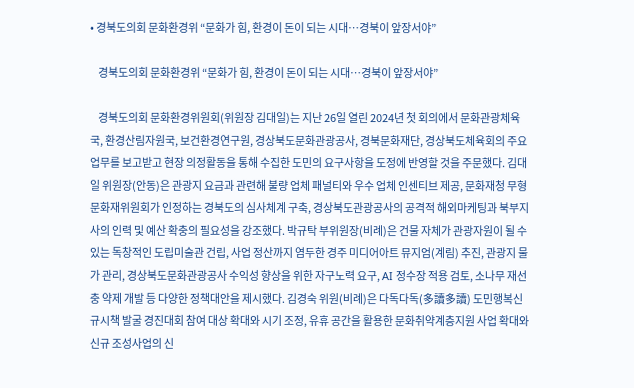• 경북도의회 문화환경위 “문화가 힘, 환경이 돈이 되는 시대…경북이 앞장서야”

    경북도의회 문화환경위 “문화가 힘, 환경이 돈이 되는 시대…경북이 앞장서야”

    경북도의회 문화환경위원회(위원장 김대일)는 지난 26일 열린 2024년 첫 회의에서 문화관광체육국, 환경산림자원국, 보건환경연구원, 경상북도문화관광공사, 경북문화재단, 경상북도체육회의 주요 업무를 보고받고 현장 의정활동을 통해 수집한 도민의 요구사항을 도정에 반영할 것을 주문했다. 김대일 위원장(안동)은 관광지 요금과 관련해 불량 업체 패널티와 우수 업체 인센티브 제공, 문화재청 무형문화재위원회가 인정하는 경북도의 심사체계 구축, 경상북도관광공사의 공격적 해외마케팅과 북부지사의 인력 및 예산 확충의 필요성을 강조했다. 박규탁 부위원장(비례)은 건물 자체가 관광자원이 될 수 있는 독창적인 도립미술관 건립, 사업 정산까지 염두한 경주 미디어아트 뮤지엄(계림) 추진, 관광지 물가 관리, 경상북도문화관광공사 수익성 향상을 위한 자구노력 요구, AI 정수장 적용 검토, 소나무 재선충 약제 개발 등 다양한 정책대안을 제시했다. 김경숙 위원(비례)은 다독다독(多讀多讀) 도민행복신규시책 발굴 경진대회 참여 대상 확대와 시기 조정, 유휴 공간을 활용한 문화취약계층지원 사업 확대와 신규 조성사업의 신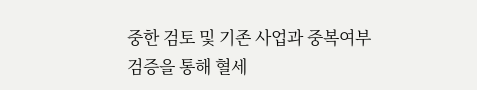중한 검토 및 기존 사업과 중복여부 검증을 통해 혈세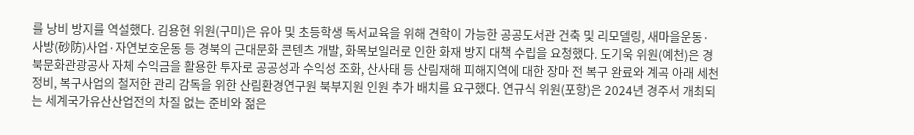를 낭비 방지를 역설했다. 김용현 위원(구미)은 유아 및 초등학생 독서교육을 위해 견학이 가능한 공공도서관 건축 및 리모델링, 새마을운동·사방(砂防)사업·자연보호운동 등 경북의 근대문화 콘텐츠 개발, 화목보일러로 인한 화재 방지 대책 수립을 요청했다. 도기욱 위원(예천)은 경북문화관광공사 자체 수익금을 활용한 투자로 공공성과 수익성 조화, 산사태 등 산림재해 피해지역에 대한 장마 전 복구 완료와 계곡 아래 세천 정비, 복구사업의 철저한 관리 감독을 위한 산림환경연구원 북부지원 인원 추가 배치를 요구했다. 연규식 위원(포항)은 2024년 경주서 개최되는 세계국가유산산업전의 차질 없는 준비와 젊은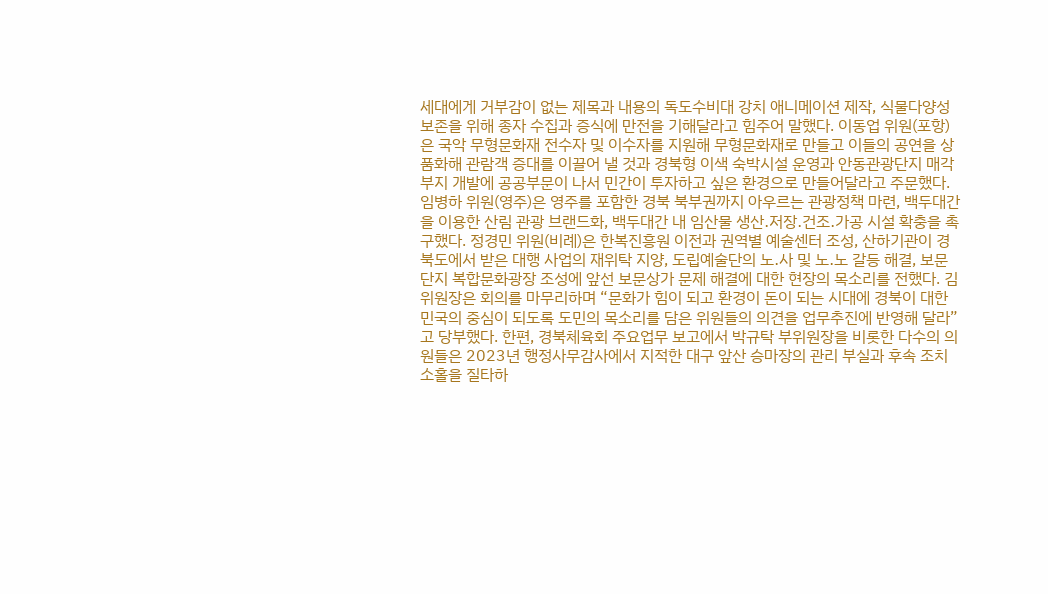세대에게 거부감이 없는 제목과 내용의 독도수비대 강치 애니메이션 제작, 식물다양성 보존을 위해 종자 수집과 증식에 만전을 기해달라고 힘주어 말했다. 이동업 위원(포항)은 국악 무형문화재 전수자 및 이수자를 지원해 무형문화재로 만들고 이들의 공연을 상품화해 관람객 증대를 이끌어 낼 것과 경북형 이색 숙박시설 운영과 안동관광단지 매각부지 개발에 공공부문이 나서 민간이 투자하고 싶은 환경으로 만들어달라고 주문했다. 임병하 위원(영주)은 영주를 포함한 경북 북부권까지 아우르는 관광정책 마련, 백두대간을 이용한 산림 관광 브랜드화, 백두대간 내 임산물 생산․저장․건조․가공 시설 확충을 촉구했다. 정경민 위원(비례)은 한복진흥원 이전과 권역별 예술센터 조성, 산하기관이 경북도에서 받은 대행 사업의 재위탁 지양, 도립예술단의 노․사 및 노․노 갈등 해결, 보문단지 복합문화광장 조성에 앞선 보문상가 문제 해결에 대한 현장의 목소리를 전했다. 김 위원장은 회의를 마무리하며 “문화가 힘이 되고 환경이 돈이 되는 시대에 경북이 대한민국의 중심이 되도록 도민의 목소리를 담은 위원들의 의견을 업무추진에 반영해 달라”고 당부했다. 한편, 경북체육회 주요업무 보고에서 박규탁 부위원장을 비롯한 다수의 의원들은 2023년 행정사무감사에서 지적한 대구 앞산 승마장의 관리 부실과 후속 조치 소홀을 질타하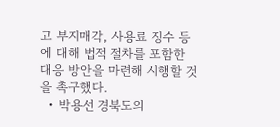고 부지매각, 사용료 징수 등에 대해 법적 절차를 포함한 대응 방안을 마련해 시행할 것을 촉구했다.
  • 박용선 경북도의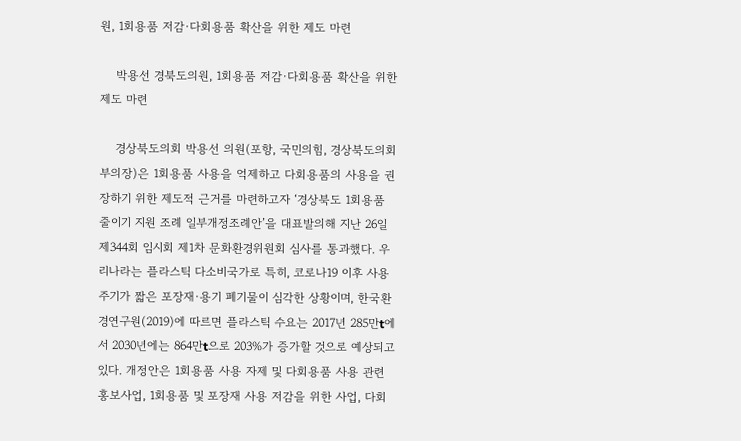원, 1회용품 저감·다회용품 확산을 위한 제도 마련

    박용선 경북도의원, 1회용품 저감·다회용품 확산을 위한 제도 마련

    경상북도의회 박용선 의원(포항, 국민의힘, 경상북도의회 부의장)은 1회용품 사용을 억제하고 다회용품의 사용을 권장하기 위한 제도적 근거를 마련하고자 ‘경상북도 1회용품 줄이기 지원 조례 일부개정조례안’을 대표발의해 지난 26일 제344회 임시회 제1차 문화환경위원회 심사를 통과했다. 우리나라는 플라스틱 다소비국가로 특히, 코로나19 이후 사용 주기가 짧은 포장재·용기 폐기물이 심각한 상황이며, 한국환경연구원(2019)에 따르면 플라스틱 수요는 2017년 285만t에서 2030년에는 864만t으로 203%가 증가할 것으로 예상되고 있다. 개정안은 1회용품 사용 자제 및 다회용품 사용 관련 홍보사업, 1회용품 및 포장재 사용 저감을 위한 사업, 다회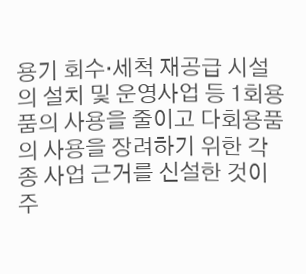용기 회수·세척 재공급 시설의 설치 및 운영사업 등 1회용품의 사용을 줄이고 다회용품의 사용을 장려하기 위한 각종 사업 근거를 신설한 것이 주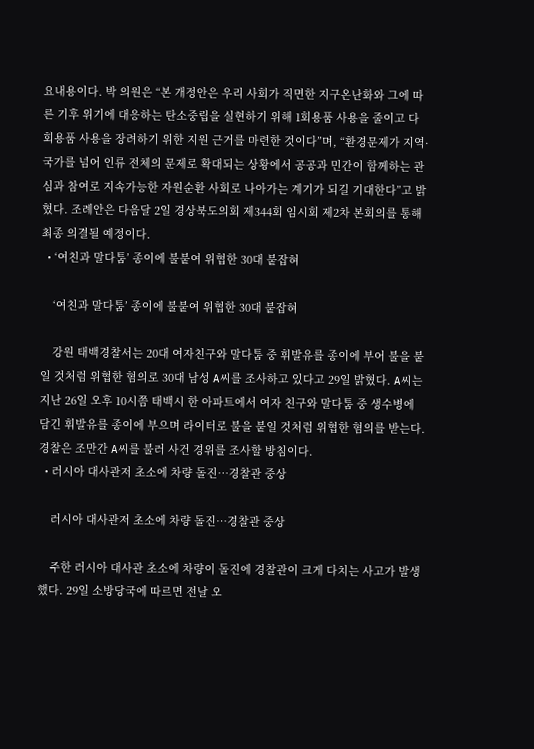요내용이다. 박 의원은 “본 개정안은 우리 사회가 직면한 지구온난화와 그에 따른 기후 위기에 대응하는 탄소중립을 실현하기 위해 1회용품 사용을 줄이고 다회용품 사용을 장려하기 위한 지원 근거를 마련한 것이다”며, “환경문제가 지역·국가를 넘어 인류 전체의 문제로 확대되는 상황에서 공공과 민간이 함께하는 관심과 참여로 지속가능한 자원순환 사회로 나아가는 계기가 되길 기대한다”고 밝혔다. 조례안은 다음달 2일 경상북도의회 제344회 임시회 제2차 본회의를 통해 최종 의결될 예정이다.
  • ‘여친과 말다툼’ 종이에 불붙여 위협한 30대 붙잡혀

    ‘여친과 말다툼’ 종이에 불붙여 위협한 30대 붙잡혀

    강원 태백경찰서는 20대 여자친구와 말다툼 중 휘발유를 종이에 부어 불을 붙일 것처럼 위협한 혐의로 30대 남성 A씨를 조사하고 있다고 29일 밝혔다. A씨는 지난 26일 오후 10시쯤 태백시 한 아파트에서 여자 친구와 말다툼 중 생수병에 담긴 휘발유를 종이에 부으며 라이터로 불을 붙일 것처럼 위협한 혐의를 받는다. 경찰은 조만간 A씨를 불러 사건 경위를 조사할 방침이다.
  • 러시아 대사관저 초소에 차량 돌진…경찰관 중상

    러시아 대사관저 초소에 차량 돌진…경찰관 중상

    주한 러시아 대사관 초소에 차량이 돌진에 경찰관이 크게 다치는 사고가 발생했다. 29일 소방당국에 따르면 전날 오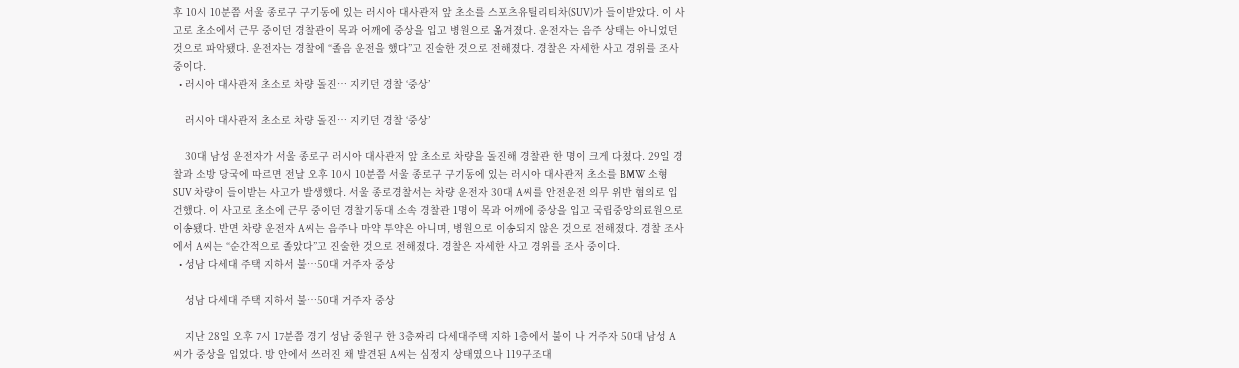후 10시 10분쯤 서울 종로구 구기동에 있는 러시아 대사관저 앞 초소를 스포츠유틸리티차(SUV)가 들이받았다. 이 사고로 초소에서 근무 중이던 경찰관이 목과 어깨에 중상을 입고 병원으로 옮겨졌다. 운전자는 음주 상태는 아니었던 것으로 파악됐다. 운전자는 경찰에 “졸음 운전을 했다”고 진술한 것으로 전해졌다. 경찰은 자세한 사고 경위를 조사 중이다.
  • 러시아 대사관저 초소로 차량 돌진… 지키던 경찰 ‘중상’

    러시아 대사관저 초소로 차량 돌진… 지키던 경찰 ‘중상’

    30대 남성 운전자가 서울 종로구 러시아 대사관저 앞 초소로 차량을 돌진해 경찰관 한 명이 크게 다쳤다. 29일 경찰과 소방 당국에 따르면 전날 오후 10시 10분쯤 서울 종로구 구기동에 있는 러시아 대사관저 초소를 BMW 소형 SUV 차량이 들이받는 사고가 발생했다. 서울 종로경찰서는 차량 운전자 30대 A씨를 안전운전 의무 위반 혐의로 입건했다. 이 사고로 초소에 근무 중이던 경찰기동대 소속 경찰관 1명이 목과 어깨에 중상을 입고 국립중앙의료원으로 이송됐다. 반면 차량 운전자 A씨는 음주나 마약 투약은 아니며, 병원으로 이송되지 않은 것으로 전해졌다. 경찰 조사에서 A씨는 “순간적으로 졸았다”고 진술한 것으로 전해졌다. 경찰은 자세한 사고 경위를 조사 중이다.
  • 성남 다세대 주택 지하서 불…50대 거주자 중상

    성남 다세대 주택 지하서 불…50대 거주자 중상

    지난 28일 오후 7시 17분쯤 경기 성남 중원구 한 3층짜리 다세대주택 지하 1층에서 불이 나 거주자 50대 남성 A씨가 중상을 입었다. 방 안에서 쓰러진 채 발견된 A씨는 심정지 상태였으나 119구조대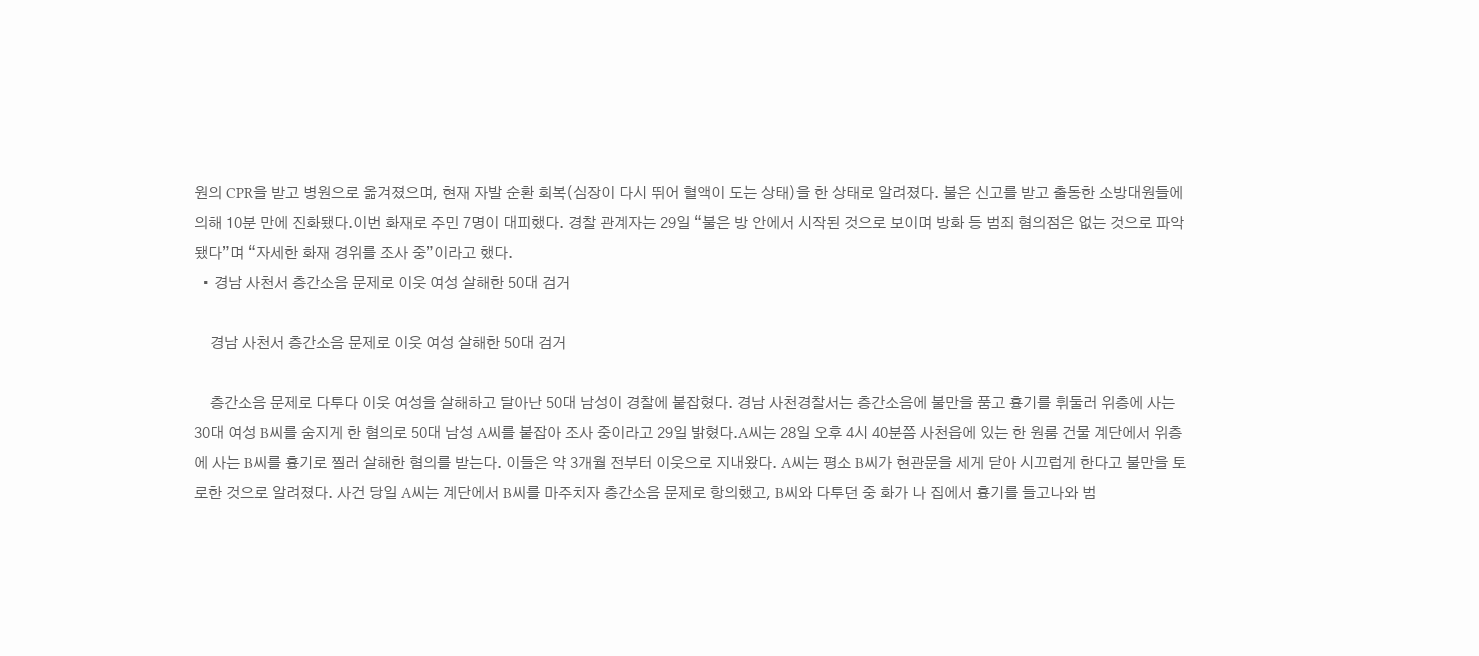원의 CPR을 받고 병원으로 옮겨졌으며, 현재 자발 순환 회복(심장이 다시 뛰어 혈액이 도는 상태)을 한 상태로 알려졌다. 불은 신고를 받고 출동한 소방대원들에 의해 10분 만에 진화됐다.이번 화재로 주민 7명이 대피했다. 경찰 관계자는 29일 “불은 방 안에서 시작된 것으로 보이며 방화 등 범죄 혐의점은 없는 것으로 파악됐다”며 “자세한 화재 경위를 조사 중”이라고 했다.
  • 경남 사천서 층간소음 문제로 이웃 여성 살해한 50대 검거

    경남 사천서 층간소음 문제로 이웃 여성 살해한 50대 검거

    층간소음 문제로 다투다 이웃 여성을 살해하고 달아난 50대 남성이 경찰에 붙잡혔다. 경남 사천경찰서는 층간소음에 불만을 품고 흉기를 휘둘러 위층에 사는 30대 여성 B씨를 숨지게 한 혐의로 50대 남성 A씨를 붙잡아 조사 중이라고 29일 밝혔다.A씨는 28일 오후 4시 40분쯤 사천읍에 있는 한 원룸 건물 계단에서 위층에 사는 B씨를 흉기로 찔러 살해한 혐의를 받는다. 이들은 약 3개월 전부터 이웃으로 지내왔다. A씨는 평소 B씨가 현관문을 세게 닫아 시끄럽게 한다고 불만을 토로한 것으로 알려졌다. 사건 당일 A씨는 계단에서 B씨를 마주치자 층간소음 문제로 항의했고, B씨와 다투던 중 화가 나 집에서 흉기를 들고나와 범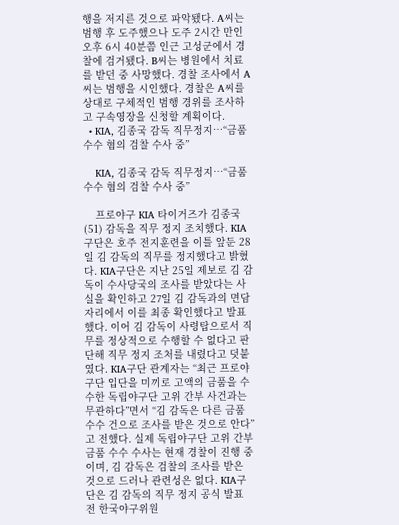행을 저지른 것으로 파악됐다. A씨는 범행 후 도주했으나 도주 2시간 만인 오후 6시 40분쯤 인근 고성군에서 경찰에 검거됐다. B씨는 병원에서 치료를 받던 중 사망했다. 경찰 조사에서 A씨는 범행을 시인했다. 경찰은 A씨를 상대로 구체적인 범행 경위를 조사하고 구속영장을 신청할 계획이다.
  • KIA, 김종국 감독 직무정지…“금품수수 혐의 검찰 수사 중”

    KIA, 김종국 감독 직무정지…“금품수수 혐의 검찰 수사 중”

    프로야구 KIA 타이거즈가 김종국(51) 감독을 직무 정지 조치했다. KIA구단은 호주 전지훈련을 이틀 앞둔 28일 김 감독의 직무를 정지했다고 밝혔다. KIA구단은 지난 25일 제보로 김 감독이 수사당국의 조사를 받았다는 사실을 확인하고 27일 김 감독과의 면담 자리에서 이를 최종 확인했다고 발표했다. 이어 김 감독이 사령탑으로서 직무를 정상적으로 수행할 수 없다고 판단해 직무 정지 조처를 내렸다고 덧붙였다. KIA구단 관계자는 “최근 프로야구단 입단을 미끼로 고액의 금품을 수수한 독립야구단 고위 간부 사건과는 무관하다”면서 “김 감독은 다른 금품 수수 건으로 조사를 받은 것으로 안다”고 전했다. 실제 독립야구단 고위 간부 금품 수수 수사는 현재 경찰이 진행 중이며, 김 감독은 검찰의 조사를 받은 것으로 드러나 관련성은 없다. KIA구단은 김 감독의 직무 정지 공식 발표 전 한국야구위원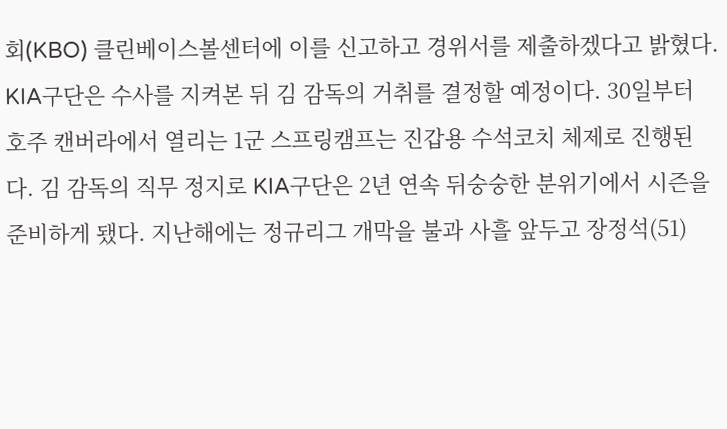회(KBO) 클린베이스볼센터에 이를 신고하고 경위서를 제출하겠다고 밝혔다. KIA구단은 수사를 지켜본 뒤 김 감독의 거취를 결정할 예정이다. 30일부터 호주 캔버라에서 열리는 1군 스프링캠프는 진갑용 수석코치 체제로 진행된다. 김 감독의 직무 정지로 KIA구단은 2년 연속 뒤숭숭한 분위기에서 시즌을 준비하게 됐다. 지난해에는 정규리그 개막을 불과 사흘 앞두고 장정석(51)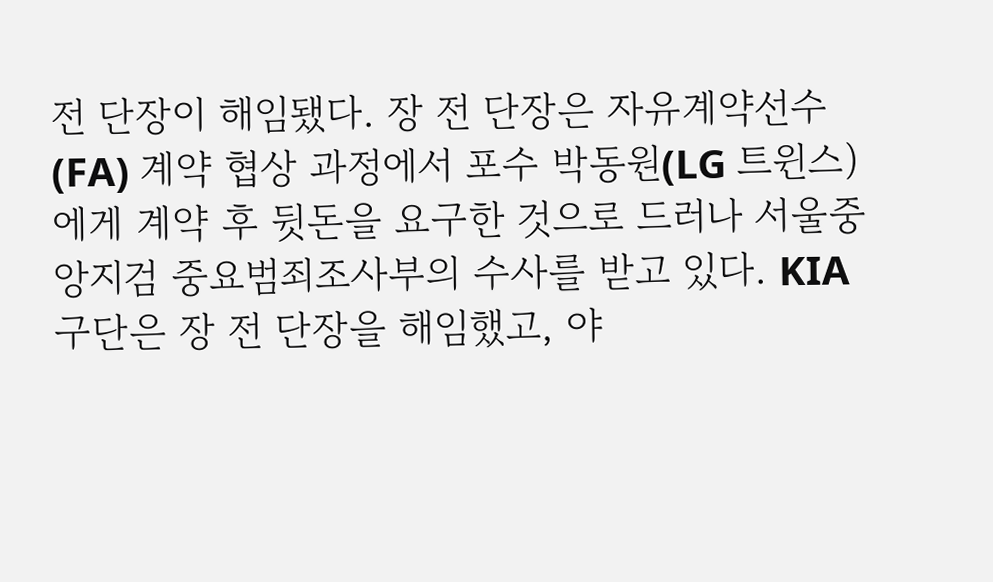전 단장이 해임됐다. 장 전 단장은 자유계약선수(FA) 계약 협상 과정에서 포수 박동원(LG 트윈스)에게 계약 후 뒷돈을 요구한 것으로 드러나 서울중앙지검 중요범죄조사부의 수사를 받고 있다. KIA구단은 장 전 단장을 해임했고, 야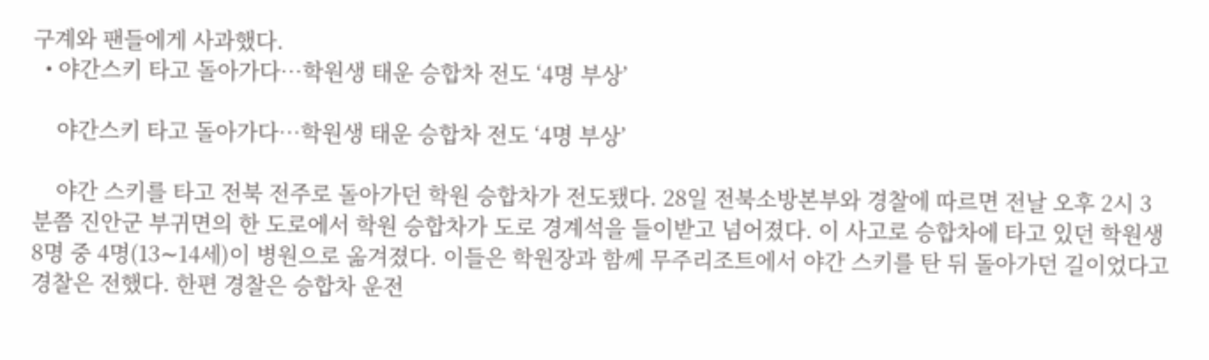구계와 팬들에게 사과했다.
  • 야간스키 타고 돌아가다…학원생 태운 승합차 전도 ‘4명 부상’

    야간스키 타고 돌아가다…학원생 태운 승합차 전도 ‘4명 부상’

    야간 스키를 타고 전북 전주로 돌아가던 학원 승합차가 전도됐다. 28일 전북소방본부와 경찰에 따르면 전날 오후 2시 3분쯤 진안군 부귀면의 한 도로에서 학원 승합차가 도로 경계석을 들이받고 넘어졌다. 이 사고로 승합차에 타고 있던 학원생 8명 중 4명(13∼14세)이 병원으로 옮겨졌다. 이들은 학원장과 함께 무주리조트에서 야간 스키를 탄 뒤 돌아가던 길이었다고 경찰은 전했다. 한편 경찰은 승합차 운전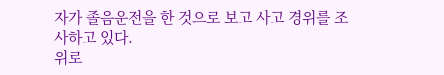자가 졸음운전을 한 것으로 보고 사고 경위를 조사하고 있다.
위로